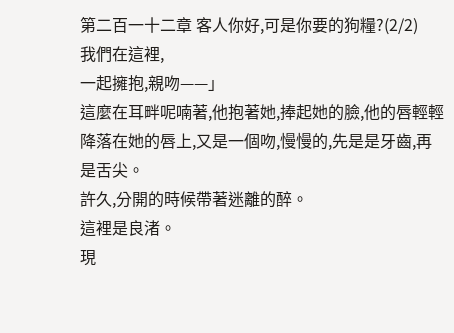第二百一十二章 客人你好,可是你要的狗糧?(2/2)
我們在這裡,
一起擁抱,親吻——」
這麼在耳畔呢喃著,他抱著她,捧起她的臉,他的唇輕輕降落在她的唇上,又是一個吻,慢慢的,先是是牙齒,再是舌尖。
許久,分開的時候帶著迷離的醉。
這裡是良渚。
現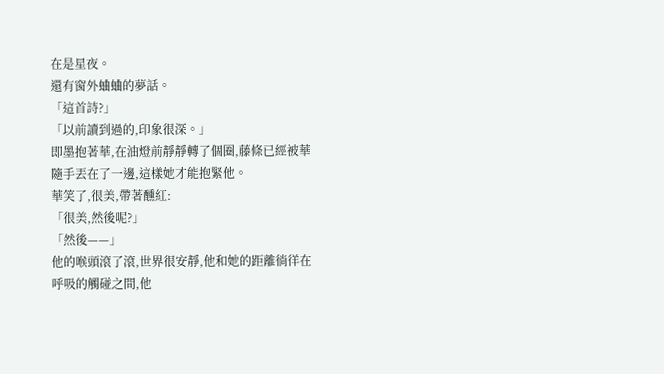在是星夜。
還有窗外蛐蛐的夢話。
「這首詩?」
「以前讀到過的,印象很深。」
即墨抱著華,在油燈前靜靜轉了個圈,藤條已經被華隨手丟在了一邊,這樣她才能抱緊他。
華笑了,很美,帶著醺紅:
「很美,然後呢?」
「然後——」
他的喉頭滾了滾,世界很安靜,他和她的距離徜徉在呼吸的觸碰之間,他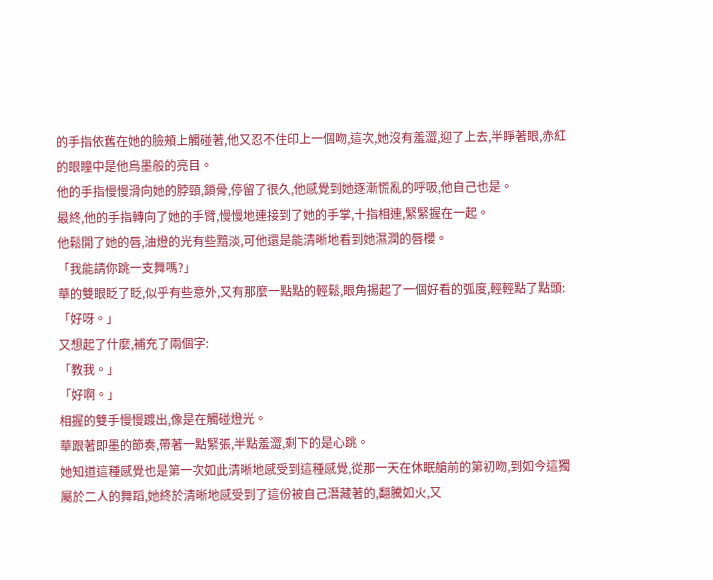的手指依舊在她的臉頰上觸碰著,他又忍不住印上一個吻,這次,她沒有羞澀,迎了上去,半睜著眼,赤紅的眼瞳中是他烏墨般的亮目。
他的手指慢慢滑向她的脖頸,鎖骨,停留了很久,他感覺到她逐漸慌亂的呼吸,他自己也是。
最終,他的手指轉向了她的手臂,慢慢地連接到了她的手掌,十指相連,緊緊握在一起。
他鬆開了她的唇,油燈的光有些黯淡,可他還是能清晰地看到她濕潤的唇櫻。
「我能請你跳一支舞嗎?」
華的雙眼眨了眨,似乎有些意外,又有那麼一點點的輕鬆,眼角揚起了一個好看的弧度,輕輕點了點頭:
「好呀。」
又想起了什麼,補充了兩個字:
「教我。」
「好啊。」
相握的雙手慢慢踱出,像是在觸碰燈光。
華跟著即墨的節奏,帶著一點緊張,半點羞澀,剩下的是心跳。
她知道這種感覺也是第一次如此清晰地感受到這種感覺,從那一天在休眠艙前的第初吻,到如今這獨屬於二人的舞蹈,她終於清晰地感受到了這份被自己潛藏著的,翻騰如火,又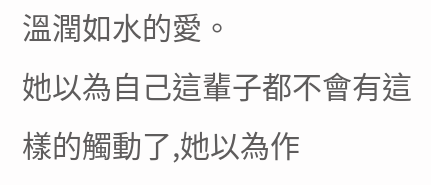溫潤如水的愛。
她以為自己這輩子都不會有這樣的觸動了,她以為作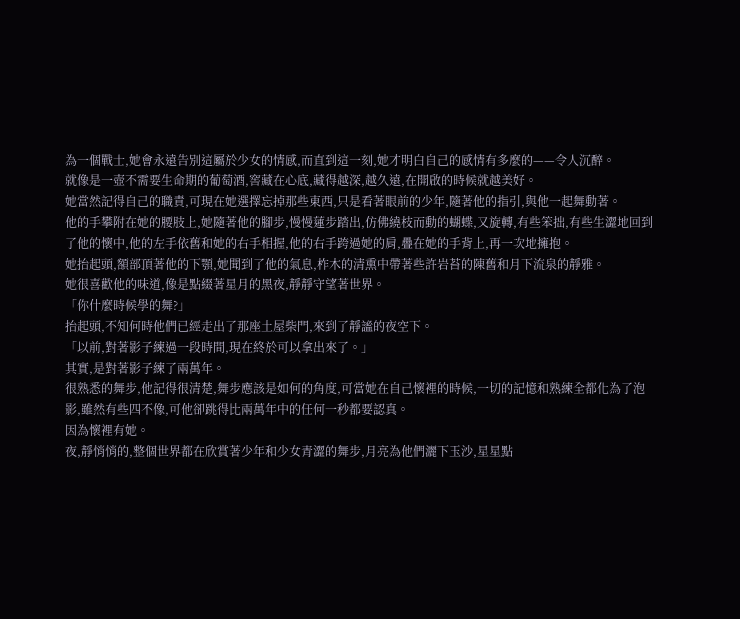為一個戰士,她會永遠告別這屬於少女的情感,而直到這一刻,她才明白自己的感情有多麼的——令人沉醉。
就像是一壺不需要生命期的葡萄酒,窖藏在心底,藏得越深,越久遠,在開啟的時候就越美好。
她當然記得自己的職責,可現在她選擇忘掉那些東西,只是看著眼前的少年,隨著他的指引,與他一起舞動著。
他的手攀附在她的腰肢上,她隨著他的腳步,慢慢蓮步踏出,仿佛繞枝而動的蝴蝶,又旋轉,有些笨拙,有些生澀地回到了他的懷中,他的左手依舊和她的右手相握,他的右手跨過她的肩,疊在她的手背上,再一次地擁抱。
她抬起頭,額部頂著他的下顎,她聞到了他的氣息,柞木的清熏中帶著些許岩苔的陳舊和月下流泉的靜雅。
她很喜歡他的味道,像是點綴著星月的黑夜,靜靜守望著世界。
「你什麼時候學的舞?」
抬起頭,不知何時他們已經走出了那座土屋柴門,來到了靜謐的夜空下。
「以前,對著影子練過一段時間,現在終於可以拿出來了。」
其實,是對著影子練了兩萬年。
很熟悉的舞步,他記得很清楚,舞步應該是如何的角度,可當她在自己懷裡的時候,一切的記憶和熟練全都化為了泡影,雖然有些四不像,可他卻跳得比兩萬年中的任何一秒都要認真。
因為懷裡有她。
夜,靜悄悄的,整個世界都在欣賞著少年和少女青澀的舞步,月亮為他們灑下玉沙,星星點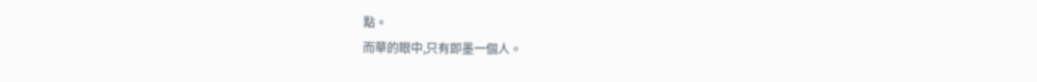點。
而華的眼中,只有即墨一個人。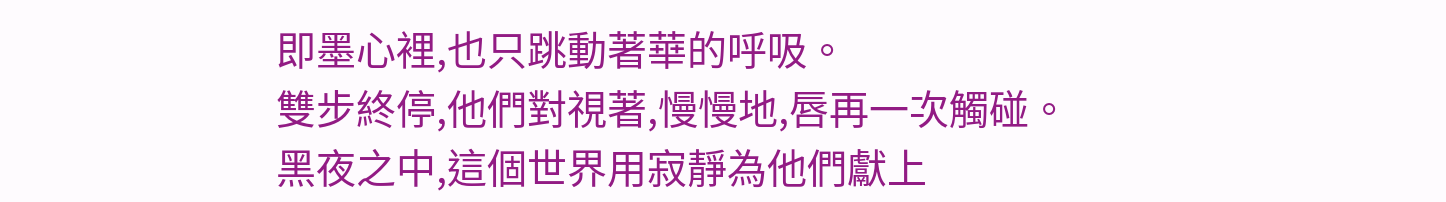即墨心裡,也只跳動著華的呼吸。
雙步終停,他們對視著,慢慢地,唇再一次觸碰。
黑夜之中,這個世界用寂靜為他們獻上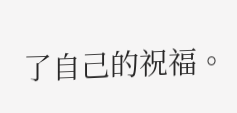了自己的祝福。